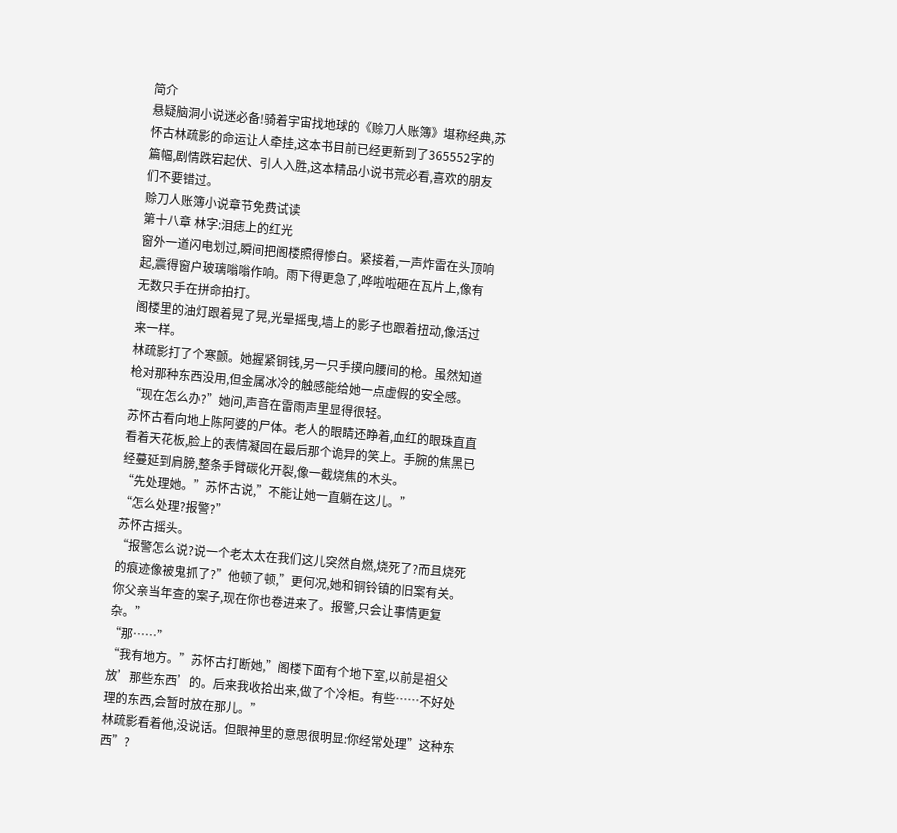简介
悬疑脑洞小说迷必备!骑着宇宙找地球的《赊刀人账簿》堪称经典,苏怀古林疏影的命运让人牵挂,这本书目前已经更新到了365552字的篇幅,剧情跌宕起伏、引人入胜,这本精品小说书荒必看,喜欢的朋友们不要错过。
赊刀人账簿小说章节免费试读
第十八章 林字:泪痣上的红光
窗外一道闪电划过,瞬间把阁楼照得惨白。紧接着,一声炸雷在头顶响起,震得窗户玻璃嗡嗡作响。雨下得更急了,哗啦啦砸在瓦片上,像有无数只手在拼命拍打。
阁楼里的油灯跟着晃了晃,光晕摇曳,墙上的影子也跟着扭动,像活过来一样。
林疏影打了个寒颤。她握紧铜钱,另一只手摸向腰间的枪。虽然知道枪对那种东西没用,但金属冰冷的触感能给她一点虚假的安全感。
“现在怎么办?”她问,声音在雷雨声里显得很轻。
苏怀古看向地上陈阿婆的尸体。老人的眼睛还睁着,血红的眼珠直直看着天花板,脸上的表情凝固在最后那个诡异的笑上。手腕的焦黑已经蔓延到肩膀,整条手臂碳化开裂,像一截烧焦的木头。
“先处理她。”苏怀古说,”不能让她一直躺在这儿。”
“怎么处理?报警?”
苏怀古摇头。
“报警怎么说?说一个老太太在我们这儿突然自燃,烧死了?而且烧死的痕迹像被鬼抓了?”他顿了顿,”更何况,她和铜铃镇的旧案有关。你父亲当年查的案子,现在你也卷进来了。报警,只会让事情更复杂。”
“那……”
“我有地方。”苏怀古打断她,”阁楼下面有个地下室,以前是祖父放’那些东西’的。后来我收拾出来,做了个冷柜。有些……不好处理的东西,会暂时放在那儿。”
林疏影看着他,没说话。但眼神里的意思很明显:你经常处理”这种东西”?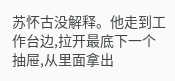苏怀古没解释。他走到工作台边,拉开最底下一个抽屉,从里面拿出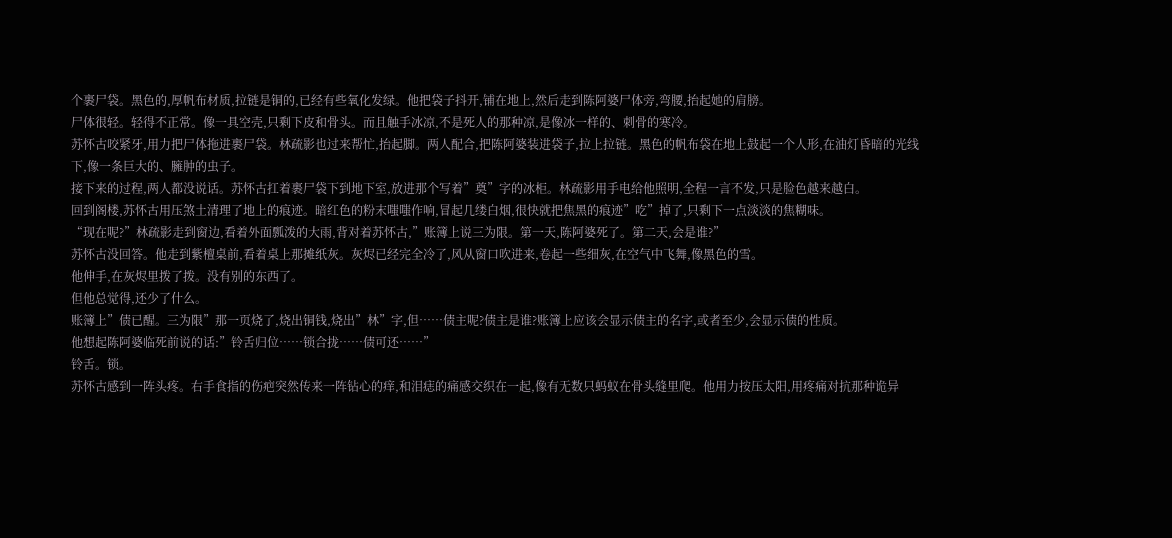个裹尸袋。黑色的,厚帆布材质,拉链是铜的,已经有些氧化发绿。他把袋子抖开,铺在地上,然后走到陈阿婆尸体旁,弯腰,抬起她的肩膀。
尸体很轻。轻得不正常。像一具空壳,只剩下皮和骨头。而且触手冰凉,不是死人的那种凉,是像冰一样的、刺骨的寒冷。
苏怀古咬紧牙,用力把尸体拖进裹尸袋。林疏影也过来帮忙,抬起脚。两人配合,把陈阿婆装进袋子,拉上拉链。黑色的帆布袋在地上鼓起一个人形,在油灯昏暗的光线下,像一条巨大的、臃肿的虫子。
接下来的过程,两人都没说话。苏怀古扛着裹尸袋下到地下室,放进那个写着”奠”字的冰柜。林疏影用手电给他照明,全程一言不发,只是脸色越来越白。
回到阁楼,苏怀古用压煞土清理了地上的痕迹。暗红色的粉末嗤嗤作响,冒起几缕白烟,很快就把焦黑的痕迹”吃”掉了,只剩下一点淡淡的焦糊味。
“现在呢?”林疏影走到窗边,看着外面瓢泼的大雨,背对着苏怀古,”账簿上说三为限。第一天,陈阿婆死了。第二天,会是谁?”
苏怀古没回答。他走到紫檀桌前,看着桌上那摊纸灰。灰烬已经完全冷了,风从窗口吹进来,卷起一些细灰,在空气中飞舞,像黑色的雪。
他伸手,在灰烬里拨了拨。没有别的东西了。
但他总觉得,还少了什么。
账簿上”债已醒。三为限”那一页烧了,烧出铜钱,烧出”林”字,但……债主呢?债主是谁?账簿上应该会显示债主的名字,或者至少,会显示债的性质。
他想起陈阿婆临死前说的话:”铃舌归位……锁合拢……债可还……”
铃舌。锁。
苏怀古感到一阵头疼。右手食指的伤疤突然传来一阵钻心的痒,和泪痣的痛感交织在一起,像有无数只蚂蚁在骨头缝里爬。他用力按压太阳,用疼痛对抗那种诡异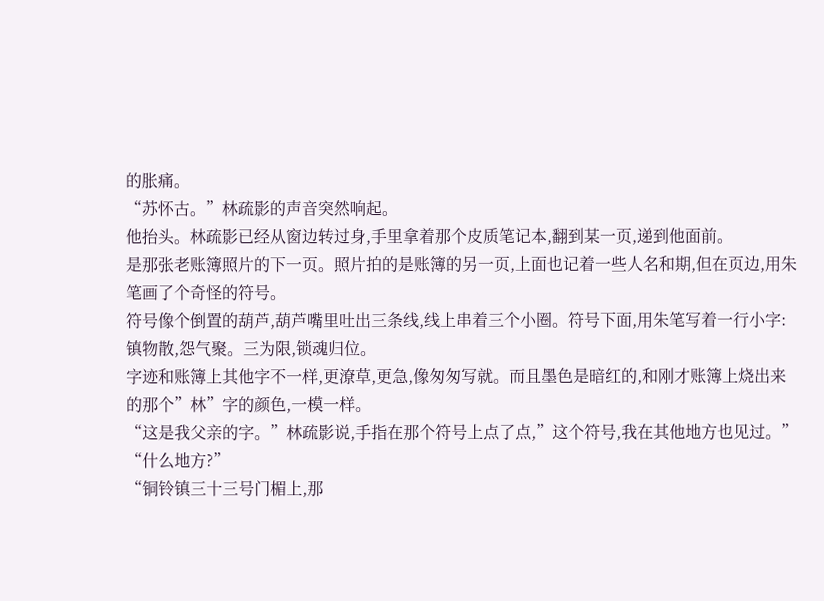的胀痛。
“苏怀古。”林疏影的声音突然响起。
他抬头。林疏影已经从窗边转过身,手里拿着那个皮质笔记本,翻到某一页,递到他面前。
是那张老账簿照片的下一页。照片拍的是账簿的另一页,上面也记着一些人名和期,但在页边,用朱笔画了个奇怪的符号。
符号像个倒置的葫芦,葫芦嘴里吐出三条线,线上串着三个小圈。符号下面,用朱笔写着一行小字:
镇物散,怨气聚。三为限,锁魂归位。
字迹和账簿上其他字不一样,更潦草,更急,像匆匆写就。而且墨色是暗红的,和刚才账簿上烧出来的那个”林”字的颜色,一模一样。
“这是我父亲的字。”林疏影说,手指在那个符号上点了点,”这个符号,我在其他地方也见过。”
“什么地方?”
“铜铃镇三十三号门楣上,那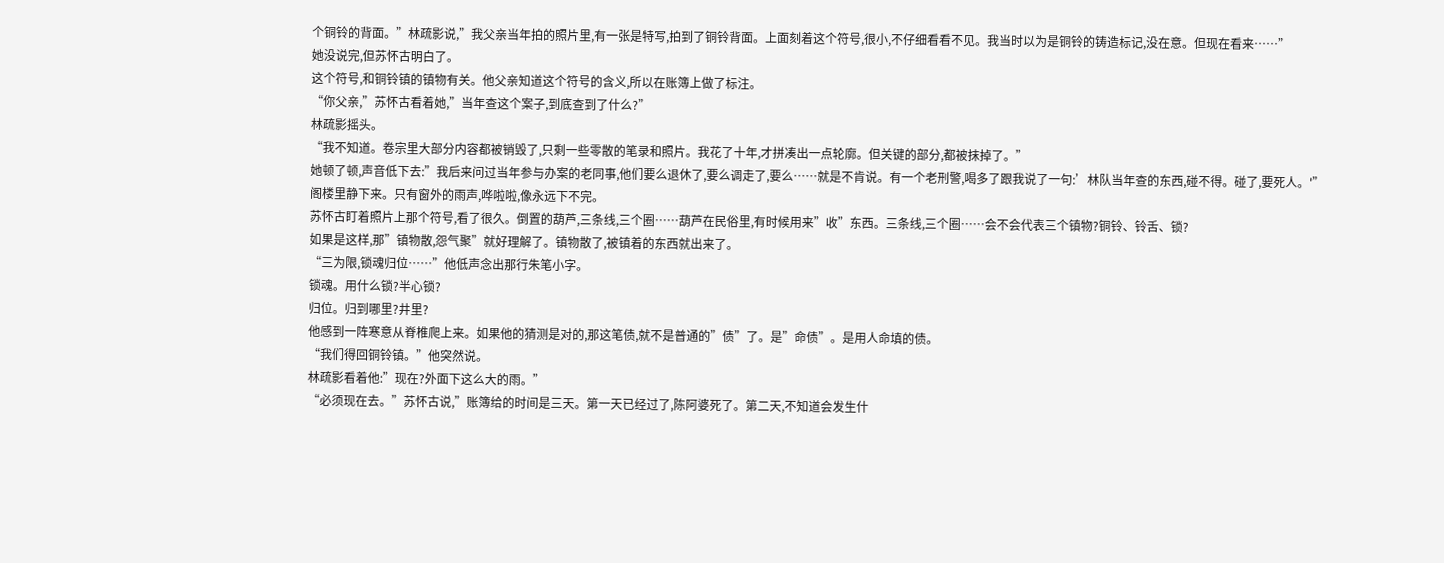个铜铃的背面。”林疏影说,”我父亲当年拍的照片里,有一张是特写,拍到了铜铃背面。上面刻着这个符号,很小,不仔细看看不见。我当时以为是铜铃的铸造标记,没在意。但现在看来……”
她没说完,但苏怀古明白了。
这个符号,和铜铃镇的镇物有关。他父亲知道这个符号的含义,所以在账簿上做了标注。
“你父亲,”苏怀古看着她,”当年查这个案子,到底查到了什么?”
林疏影摇头。
“我不知道。卷宗里大部分内容都被销毁了,只剩一些零散的笔录和照片。我花了十年,才拼凑出一点轮廓。但关键的部分,都被抹掉了。”
她顿了顿,声音低下去:”我后来问过当年参与办案的老同事,他们要么退休了,要么调走了,要么……就是不肯说。有一个老刑警,喝多了跟我说了一句:’林队当年查的东西,碰不得。碰了,要死人。'”
阁楼里静下来。只有窗外的雨声,哗啦啦,像永远下不完。
苏怀古盯着照片上那个符号,看了很久。倒置的葫芦,三条线,三个圈……葫芦在民俗里,有时候用来”收”东西。三条线,三个圈……会不会代表三个镇物?铜铃、铃舌、锁?
如果是这样,那”镇物散,怨气聚”就好理解了。镇物散了,被镇着的东西就出来了。
“三为限,锁魂归位……”他低声念出那行朱笔小字。
锁魂。用什么锁?半心锁?
归位。归到哪里?井里?
他感到一阵寒意从脊椎爬上来。如果他的猜测是对的,那这笔债,就不是普通的”债”了。是”命债”。是用人命填的债。
“我们得回铜铃镇。”他突然说。
林疏影看着他:”现在?外面下这么大的雨。”
“必须现在去。”苏怀古说,”账簿给的时间是三天。第一天已经过了,陈阿婆死了。第二天,不知道会发生什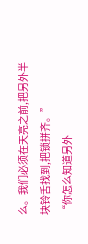么。我们必须在天亮之前,把另外半块铃舌找到,把锁拼齐。”
“你怎么知道另外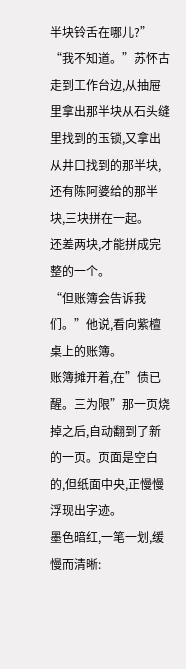半块铃舌在哪儿?”
“我不知道。”苏怀古走到工作台边,从抽屉里拿出那半块从石头缝里找到的玉锁,又拿出从井口找到的那半块,还有陈阿婆给的那半块,三块拼在一起。
还差两块,才能拼成完整的一个。
“但账簿会告诉我们。”他说,看向紫檀桌上的账簿。
账簿摊开着,在”债已醒。三为限”那一页烧掉之后,自动翻到了新的一页。页面是空白的,但纸面中央,正慢慢浮现出字迹。
墨色暗红,一笔一划,缓慢而清晰: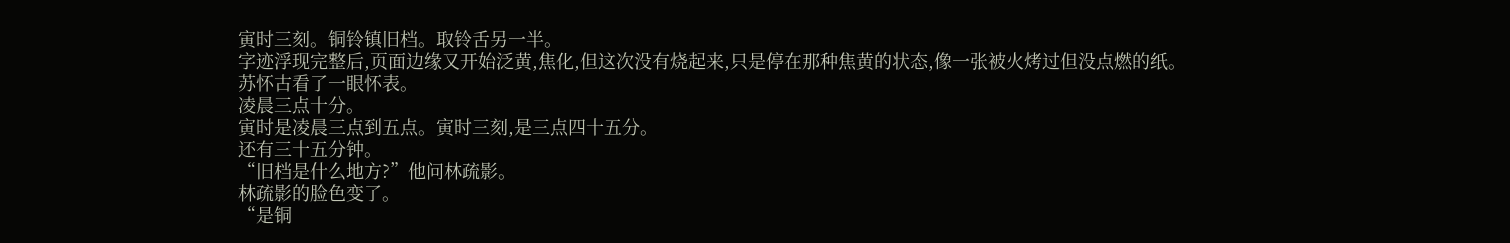寅时三刻。铜铃镇旧档。取铃舌另一半。
字迹浮现完整后,页面边缘又开始泛黄,焦化,但这次没有烧起来,只是停在那种焦黄的状态,像一张被火烤过但没点燃的纸。
苏怀古看了一眼怀表。
凌晨三点十分。
寅时是凌晨三点到五点。寅时三刻,是三点四十五分。
还有三十五分钟。
“旧档是什么地方?”他问林疏影。
林疏影的脸色变了。
“是铜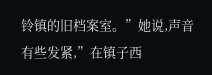铃镇的旧档案室。”她说,声音有些发紧,”在镇子西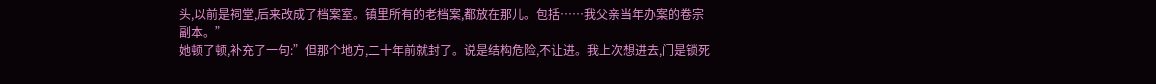头,以前是祠堂,后来改成了档案室。镇里所有的老档案,都放在那儿。包括……我父亲当年办案的卷宗副本。”
她顿了顿,补充了一句:”但那个地方,二十年前就封了。说是结构危险,不让进。我上次想进去,门是锁死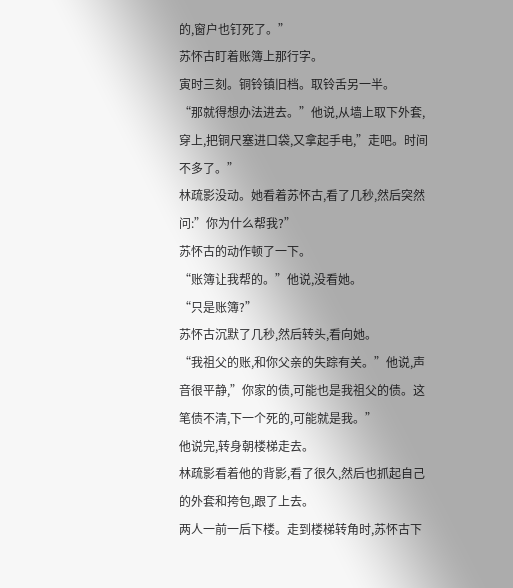的,窗户也钉死了。”
苏怀古盯着账簿上那行字。
寅时三刻。铜铃镇旧档。取铃舌另一半。
“那就得想办法进去。”他说,从墙上取下外套,穿上,把铜尺塞进口袋,又拿起手电,”走吧。时间不多了。”
林疏影没动。她看着苏怀古,看了几秒,然后突然问:”你为什么帮我?”
苏怀古的动作顿了一下。
“账簿让我帮的。”他说,没看她。
“只是账簿?”
苏怀古沉默了几秒,然后转头,看向她。
“我祖父的账,和你父亲的失踪有关。”他说,声音很平静,”你家的债,可能也是我祖父的债。这笔债不清,下一个死的,可能就是我。”
他说完,转身朝楼梯走去。
林疏影看着他的背影,看了很久,然后也抓起自己的外套和挎包,跟了上去。
两人一前一后下楼。走到楼梯转角时,苏怀古下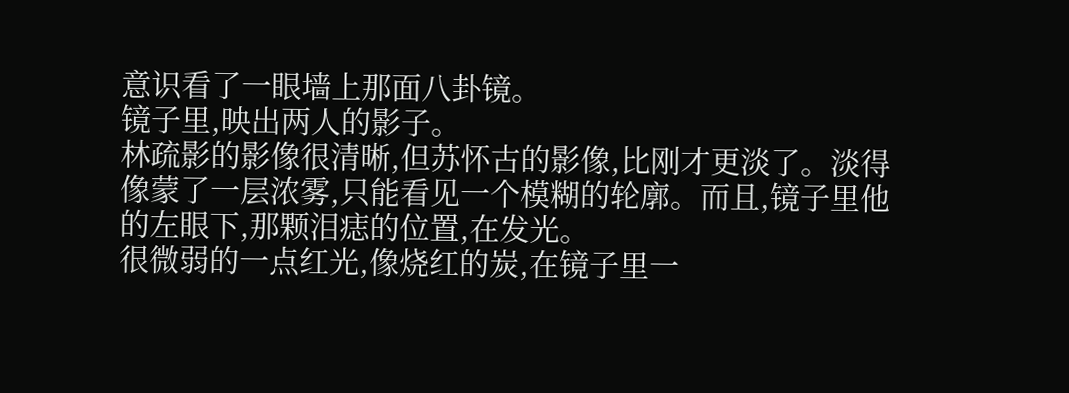意识看了一眼墙上那面八卦镜。
镜子里,映出两人的影子。
林疏影的影像很清晰,但苏怀古的影像,比刚才更淡了。淡得像蒙了一层浓雾,只能看见一个模糊的轮廓。而且,镜子里他的左眼下,那颗泪痣的位置,在发光。
很微弱的一点红光,像烧红的炭,在镜子里一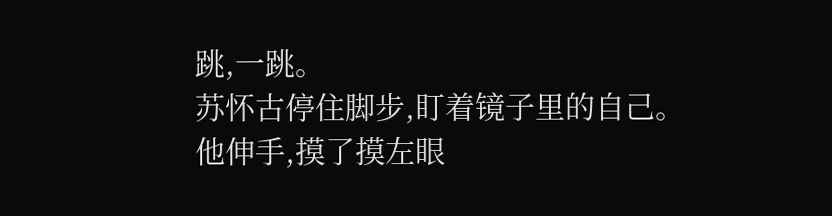跳,一跳。
苏怀古停住脚步,盯着镜子里的自己。
他伸手,摸了摸左眼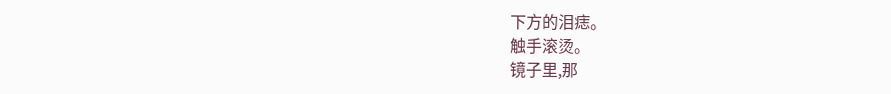下方的泪痣。
触手滚烫。
镜子里,那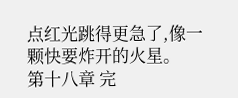点红光跳得更急了,像一颗快要炸开的火星。
第十八章 完